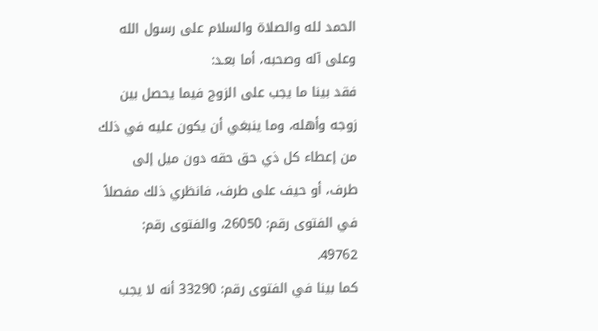الحمد لله والصلاة والسلام على رسول الله وعلى آله وصحبه، أما بعـد:
فقد بينا ما يجب على الزوج فيما يحصل بين زوجه وأهله، وما ينبغي أن يكون عليه في ذلك من إعطاء كل ذي حق حقه دون ميل إلى طرف، أو حيف على طرف، فانظري ذلك مفصلاً في الفتوى رقم: 26050، والفتوى رقم: 49762.
كما بينا في الفتوى رقم: 33290 أنه لا يجب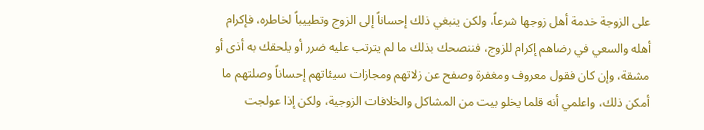على الزوجة خدمة أهل زوجها شرعاً، ولكن ينبغي ذلك إحساناً إلى الزوج وتطييباً لخاطره، فإكرام أهله والسعي في رضاهم إكرام للزوج، فننصحك بذلك ما لم يترتب عليه ضرر أو يلحقك به أذى أو مشقة، وإن كان فقول معروف ومغفرة وصفح عن زلاتهم ومجازات سيئاتهم إحساناً وصلتهم ما أمكن ذلك، واعلمي أنه قلما يخلو بيت من المشاكل والخلافات الزوجية، ولكن إذا عولجت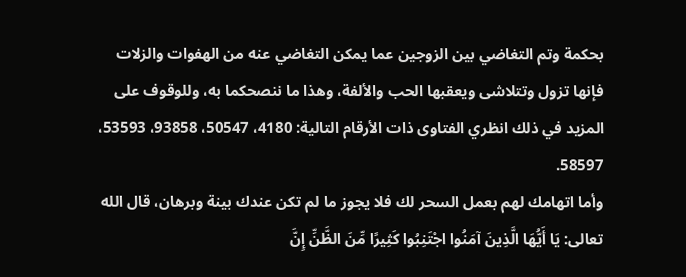بحكمة وتم التغاضي بين الزوجين عما يمكن التغاضي عنه من الهفوات والزلات فإنها تزول وتتلاشى ويعقبها الحب والألفة، وهذا ما ننصحكما به، وللوقوف على المزيد في ذلك انظري الفتاوى ذات الأرقام التالية: 4180، 50547، 93858، 53593، 58597.
وأما اتهامك لهم بعمل السحر لك فلا يجوز ما لم تكن عندك بينة وبرهان، قال الله تعالى: يَا أَيُّهَا الَّذِينَ آمَنُوا اجْتَنِبُوا كَثِيرًا مِّنَ الظَّنِّ إِنَّ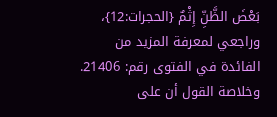بَعْضَ الظَّنِّ إِثْمٌ {الحجرات:12}، وراجعي لمعرفة المزيد من الفائدة في الفتوى رقم: 21406.
وخلاصة القول أن على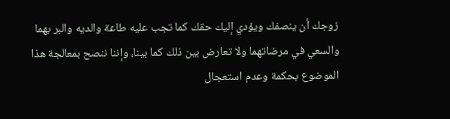زوجك أن ينصفك ويؤدي إليك حقك كما تجب عليه طاعة والديه والبر بهما والسعي في مرضاتهما ولا تعارض بين ذلك كما بينا، وإننا ننصح بمعالجة هذا الموضوع بحكمة وعدم استعجال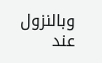وبالنزول عند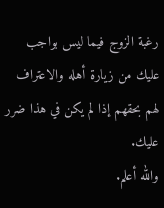رغبة الزوج فيما ليس بواجب عليك من زيارة أهله والاعتراف لهم بحقهم إذا لم يكن في هذا ضرر عليك.
والله أعلم.